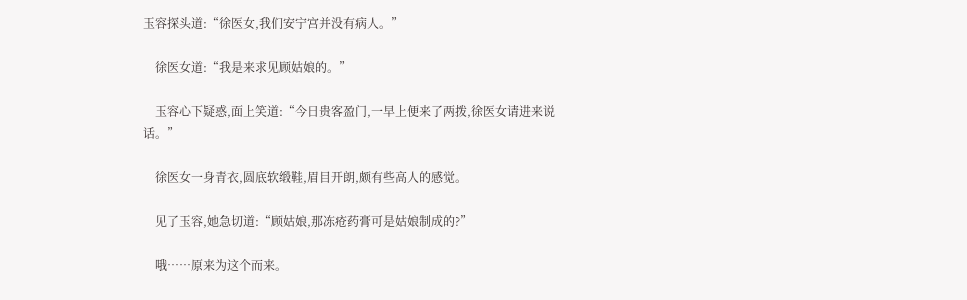玉容探头道:“徐医女,我们安宁宫并没有病人。”

    徐医女道:“我是来求见顾姑娘的。”

    玉容心下疑惑,面上笑道:“今日贵客盈门,一早上便来了两拨,徐医女请进来说话。”

    徐医女一身青衣,圆底软缎鞋,眉目开朗,颇有些高人的感觉。

    见了玉容,她急切道:“顾姑娘,那冻疮药膏可是姑娘制成的?”

    哦……原来为这个而来。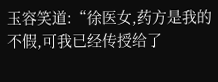玉容笑道:“徐医女,药方是我的不假,可我已经传授给了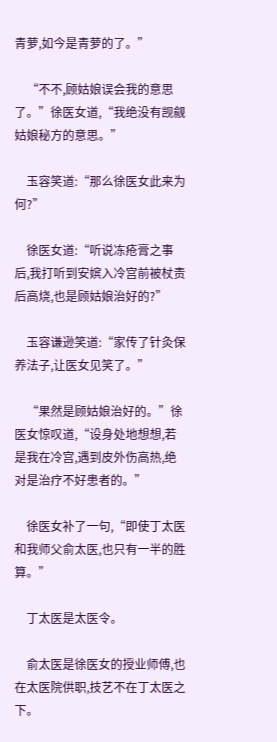青萝,如今是青萝的了。”

    “不不,顾姑娘误会我的意思了。”徐医女道,“我绝没有觊觎姑娘秘方的意思。”

    玉容笑道:“那么徐医女此来为何?”

    徐医女道:“听说冻疮膏之事后,我打听到安嫔入冷宫前被杖责后高烧,也是顾姑娘治好的?”

    玉容谦逊笑道:“家传了针灸保养法子,让医女见笑了。”

    “果然是顾姑娘治好的。”徐医女惊叹道,“设身处地想想,若是我在冷宫,遇到皮外伤高热,绝对是治疗不好患者的。”

    徐医女补了一句,“即使丁太医和我师父俞太医,也只有一半的胜算。”

    丁太医是太医令。

    俞太医是徐医女的授业师傅,也在太医院供职,技艺不在丁太医之下。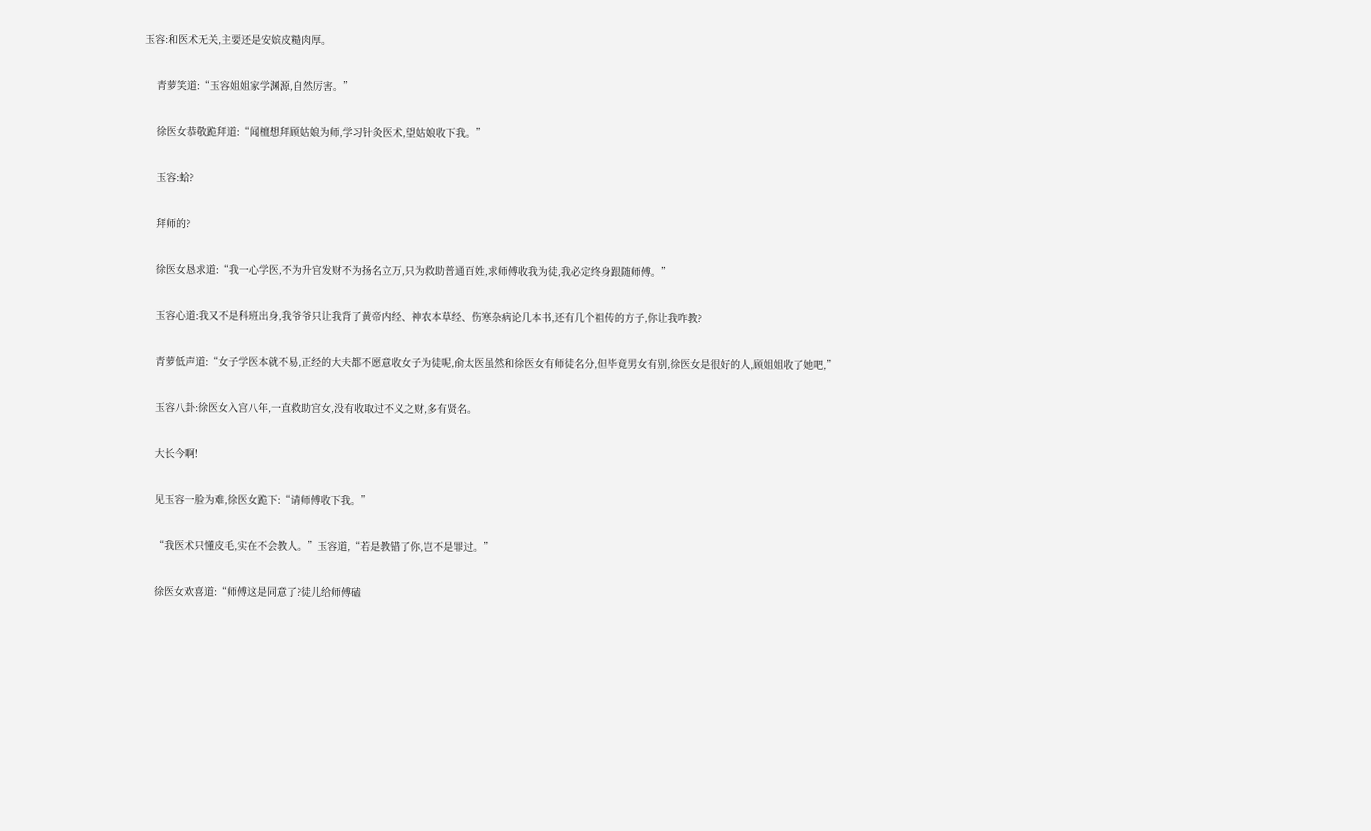玉容:和医术无关,主要还是安嫔皮糙肉厚。

    青萝笑道:“玉容姐姐家学渊源,自然厉害。”

    徐医女恭敬跪拜道:“闻檀想拜顾姑娘为师,学习针灸医术,望姑娘收下我。”

    玉容:蛤?

    拜师的?

    徐医女恳求道:“我一心学医,不为升官发财不为扬名立万,只为救助普通百姓,求师傅收我为徒,我必定终身跟随师傅。”

    玉容心道:我又不是科班出身,我爷爷只让我背了黄帝内经、神农本草经、伤寒杂病论几本书,还有几个祖传的方子,你让我咋教?

    青萝低声道:“女子学医本就不易,正经的大夫都不愿意收女子为徒呢,俞太医虽然和徐医女有师徒名分,但毕竟男女有别,徐医女是很好的人,顾姐姐收了她吧,”

    玉容八卦:徐医女入宫八年,一直救助宫女,没有收取过不义之财,多有贤名。

    大长今啊!

    见玉容一脸为难,徐医女跪下:“请师傅收下我。”

    “我医术只懂皮毛,实在不会教人。”玉容道,“若是教错了你,岂不是罪过。”

    徐医女欢喜道:“师傅这是同意了?徒儿给师傅磕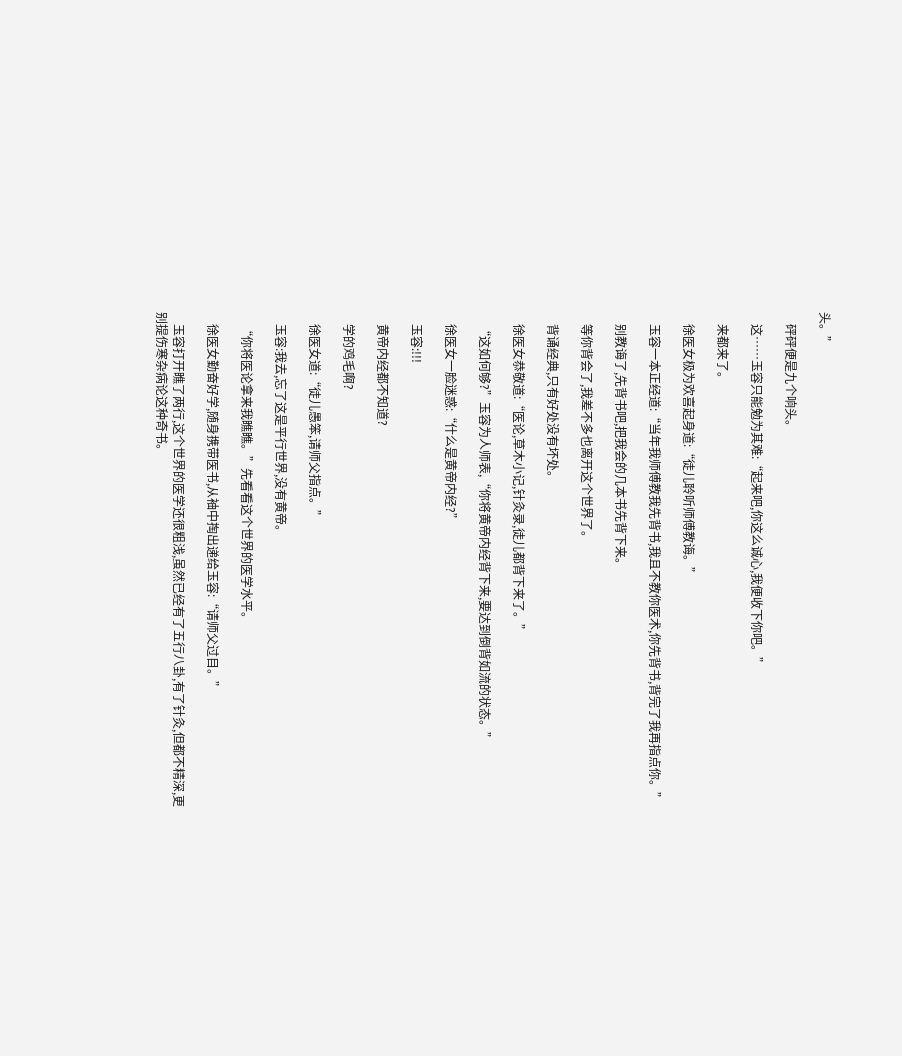头。”

    砰砰便是九个响头。

    这……玉容只能勉为其难:“起来吧,你这么诚心,我便收下你吧。”

    来都来了。

    徐医女极为欢喜起身道:“徒儿聆听师傅教诲。”

    玉容一本正经道:“当年我师傅教我先背书,我且不教你医术,你先背书,背完了我再指点你。”

    别教诲了,先背书吧,把我会的几本书先背下来。

    等你背会了,我差不多也离开这个世界了。

    背诵经典,只有好处没有坏处。

    徐医女恭敬道:“医论,草木小记,针灸录,徒儿都背下来了。”

    “这如何够?”玉容为人师表,“你将黄帝内经背下来,要达到倒背如流的状态。”

    徐医女一脸迷惑:“什么是黄帝内经?”

    玉容:!!!

    黄帝内经都不知道?

    学的鸡毛啊?

    徐医女道:“徒儿愚笨,请师父指点。”

    玉容:我去,忘了这是平行世界,没有黄帝。

    “你将医论拿来我瞧瞧。”先看看这个世界的医学水平。

    徐医女勤奋好学,随身携带医书,从袖中掏出递给玉容:“请师父过目。”

    玉容打开瞧了两行,这个世界的医学还很粗浅,虽然已经有了五行八卦,有了针灸,但都不精深,更别提伤寒杂病论这种奇书。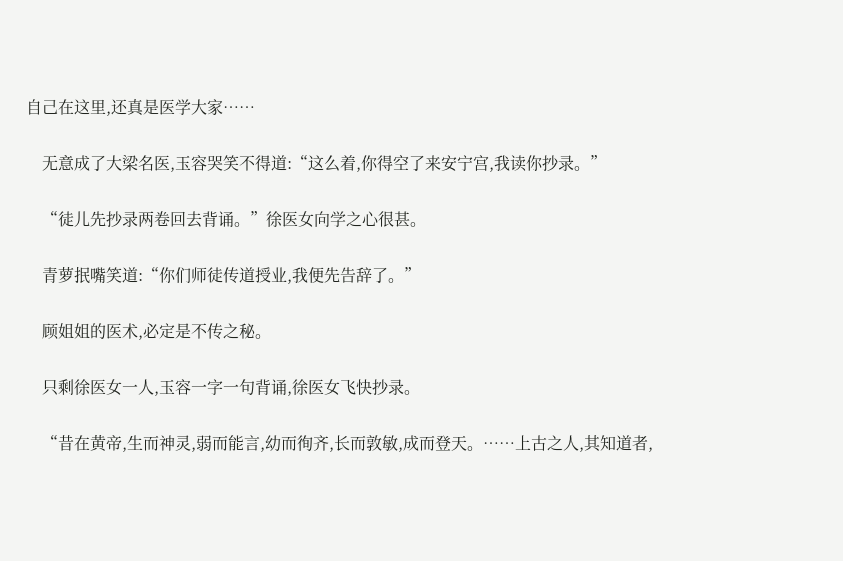自己在这里,还真是医学大家……

    无意成了大梁名医,玉容哭笑不得道:“这么着,你得空了来安宁宫,我读你抄录。”

    “徒儿先抄录两卷回去背诵。”徐医女向学之心很甚。

    青萝抿嘴笑道:“你们师徒传道授业,我便先告辞了。”

    顾姐姐的医术,必定是不传之秘。

    只剩徐医女一人,玉容一字一句背诵,徐医女飞快抄录。

    “昔在黄帝,生而神灵,弱而能言,幼而徇齐,长而敦敏,成而登天。……上古之人,其知道者,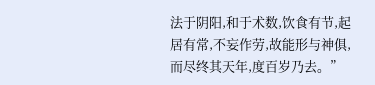法于阴阳,和于术数,饮食有节,起居有常,不妄作劳,故能形与神俱,而尽终其天年,度百岁乃去。”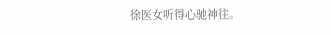徐医女听得心驰神往。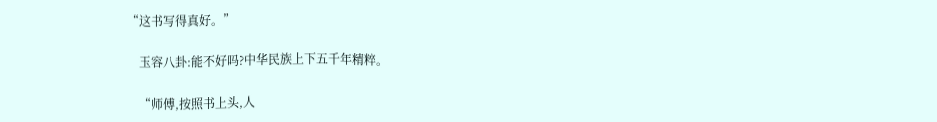“这书写得真好。”

    玉容八卦:能不好吗?中华民族上下五千年精粹。

    “师傅,按照书上头,人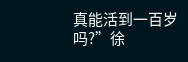真能活到一百岁吗?”徐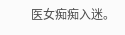医女痴痴入迷。